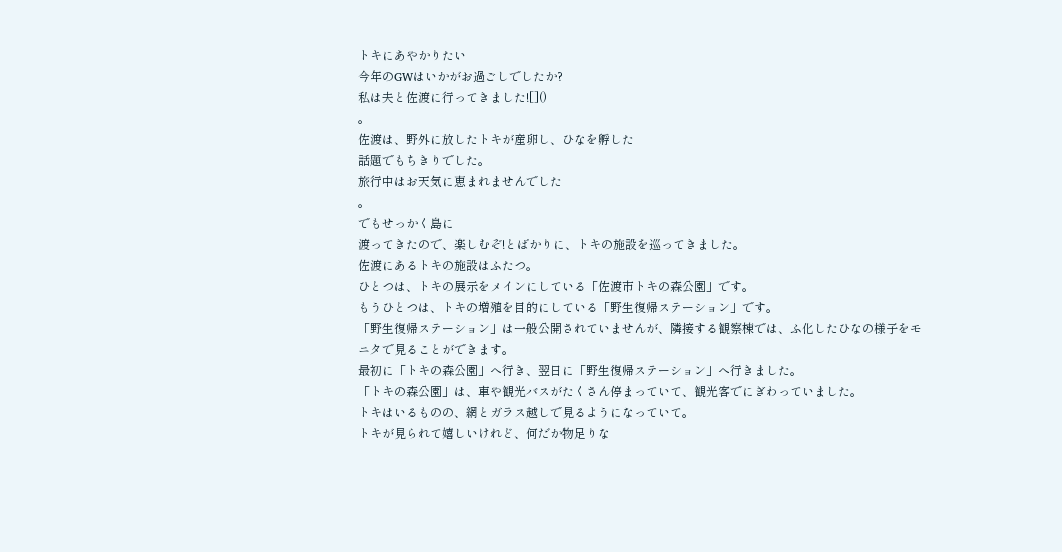トキにあやかりたい
今年のGWはいかがお過ごしでしたか?
私は夫と佐渡に行ってきました![]()
。
佐渡は、野外に放したトキが産卵し、ひなを孵した
話題でもちきりでした。
旅行中はお天気に恵まれませんでした
。
でもせっかく島に
渡ってきたので、楽しむぞ!とばかりに、トキの施設を巡ってきました。
佐渡にあるトキの施設はふたつ。
ひとつは、トキの展示をメインにしている「佐渡市トキの森公園」です。
もうひとつは、トキの増殖を目的にしている「野生復帰ステーション」です。
「野生復帰ステーション」は一般公開されていませんが、隣接する観察棟では、ふ化したひなの様子をモニタで見ることができます。
最初に「トキの森公園」へ行き、翌日に「野生復帰ステーション」へ行きました。
「トキの森公園」は、車や観光バスがたくさん停まっていて、観光客でにぎわっていました。
トキはいるものの、網とガラス越しで見るようになっていて。
トキが見られて嬉しいけれど、何だか物足りな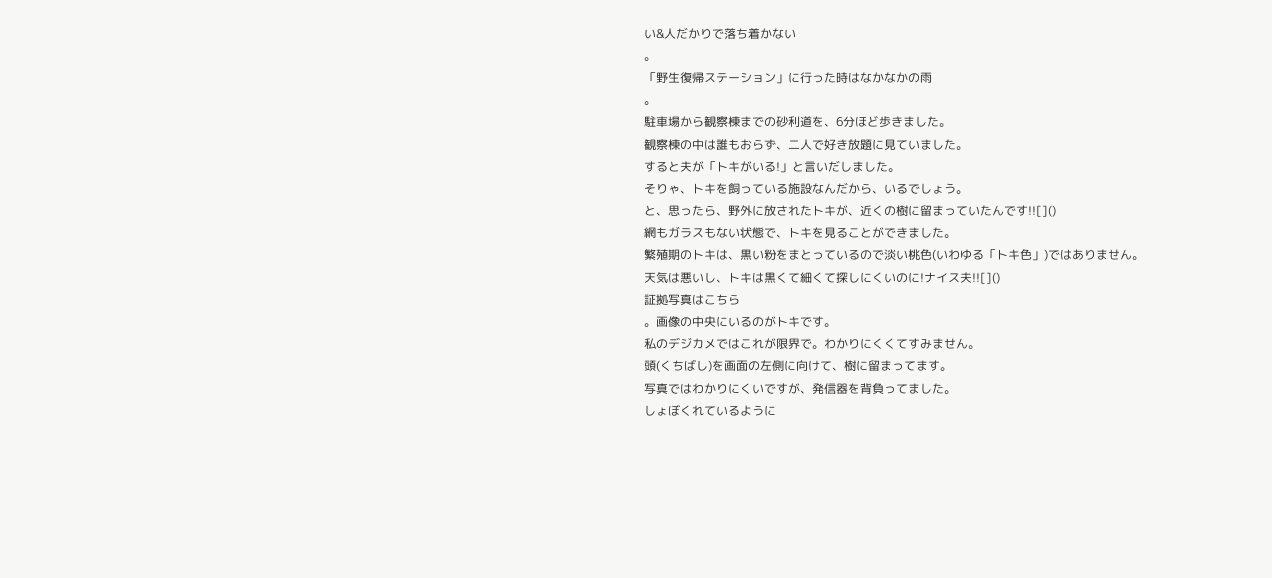い&人だかりで落ち着かない
。
「野生復帰ステーション」に行った時はなかなかの雨
。
駐車場から観察棟までの砂利道を、6分ほど歩きました。
観察棟の中は誰もおらず、二人で好き放題に見ていました。
すると夫が「トキがいる!」と言いだしました。
そりゃ、トキを飼っている施設なんだから、いるでしょう。
と、思ったら、野外に放されたトキが、近くの樹に留まっていたんです!![]()
網もガラスもない状態で、トキを見ることができました。
繁殖期のトキは、黒い粉をまとっているので淡い桃色(いわゆる「トキ色」)ではありません。
天気は悪いし、トキは黒くて細くて探しにくいのに!ナイス夫!![]()
証拠写真はこちら
。画像の中央にいるのがトキです。
私のデジカメではこれが限界で。わかりにくくてすみません。
頭(くちばし)を画面の左側に向けて、樹に留まってます。
写真ではわかりにくいですが、発信器を背負ってました。
しょぼくれているように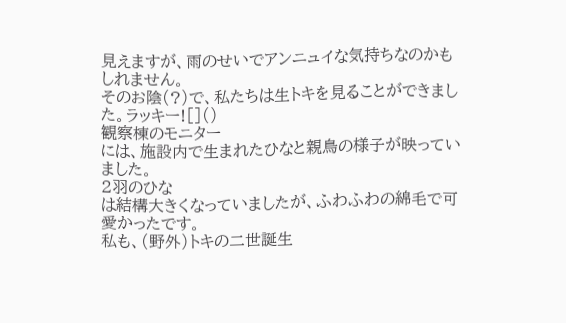見えますが、雨のせいでアンニュイな気持ちなのかもしれません。
そのお陰(?)で、私たちは生トキを見ることができました。ラッキー![]()
観察棟のモニター
には、施設内で生まれたひなと親鳥の様子が映っていました。
2羽のひな
は結構大きくなっていましたが、ふわふわの綿毛で可愛かったです。
私も、(野外)トキの二世誕生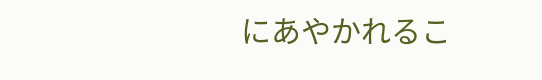にあやかれるこ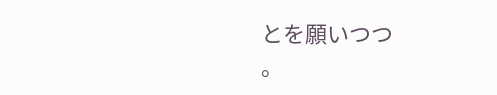とを願いつつ
。